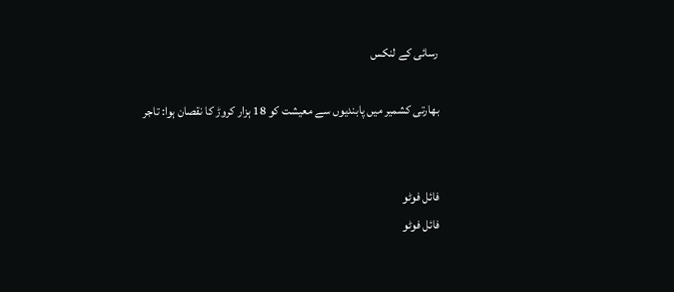رسائی کے لنکس

بھارتی کشمیر میں پابندیوں سے معیشت کو 18 ہزار کروڑ کا نقصان ہوا: تاجر


فائل فوٹو
فائل فوٹو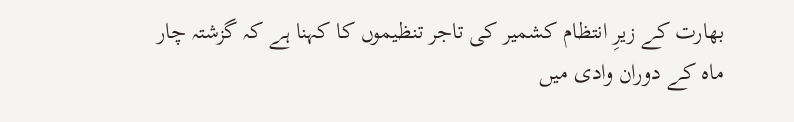بھارت کے زیرِ انتظام کشمیر کی تاجر تنظیموں کا کہنا ہے کہ گزشتہ چار ماہ کے دوران وادی میں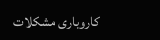کاروباری مشکلات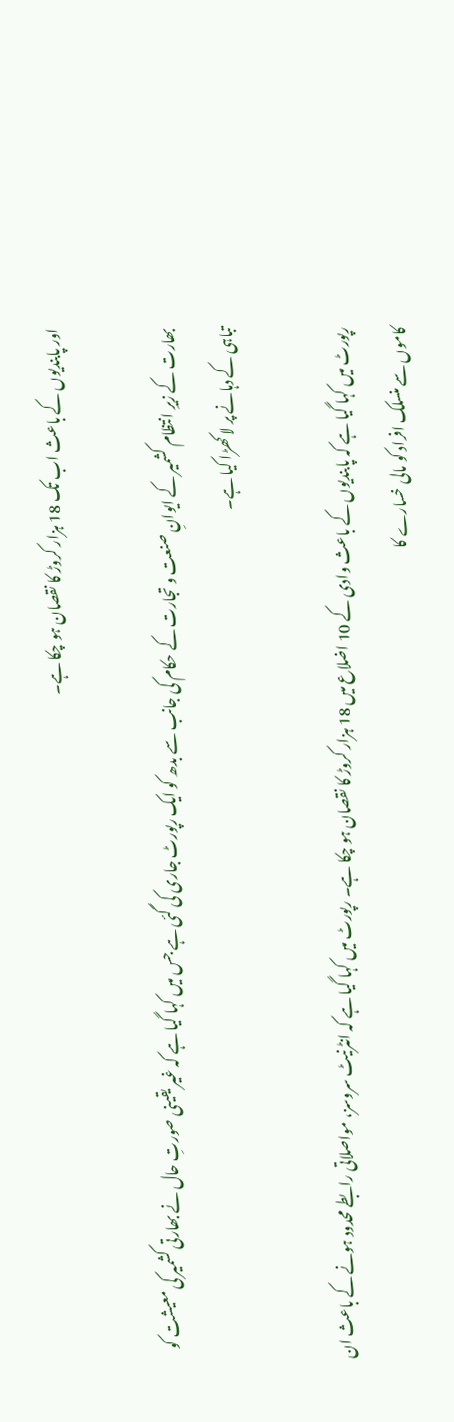اور پابندیوں کے باعث اب تک 18 ہزار کروڑ کا نقصان ہو چکا ہے۔

بھارت کے زیرِ انتظام کشمیر کے ایوانِ صنعت و تجارت کے حکام کی جانب سے بدھ کو ایک رپورٹ جاری کی گئی ہے جس میں کہا گیا ہے کہ غیر یقینی صورتِ حال نے بھارتی کشمیر کی معیشت کو تباہی کے دہانے پر لا کھڑا کیا ہے۔

رپورٹ میں کہا گیا ہے کہ پابندیوں کے باعث وادی کے 10 اضلاع میں 18 ہزار کروڑ کا نقصان ہو چکا ہے۔ رپورٹ میں کہا گیا ہے کہ انٹرنیٹ سروسز، مواصلاتی رابطے محدود ہونے کے باعث ان کاموں سے منسلک افراد کو مالی خسارے کا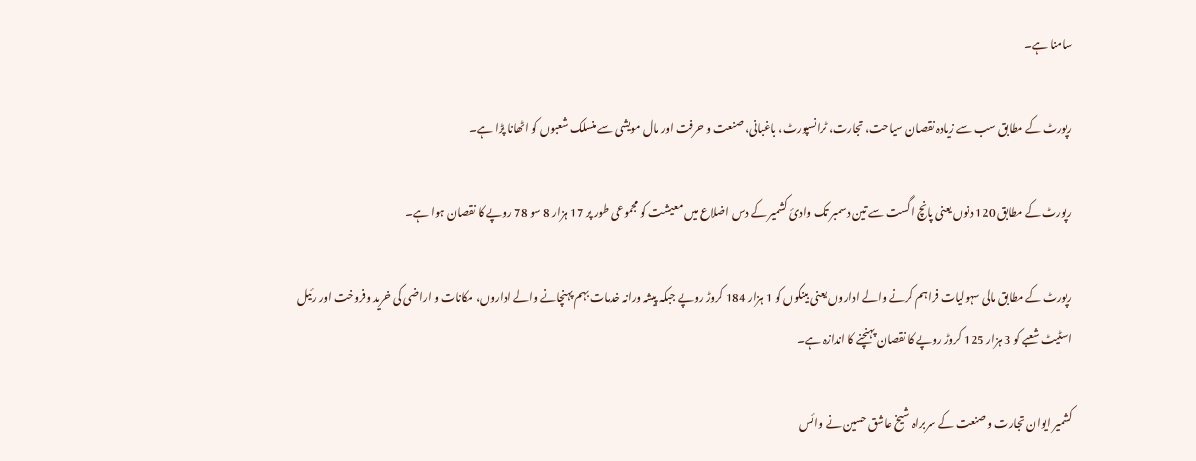سامنا ہے۔

رپورٹ کے مطابق سب سے زیادہ نقصان سیاحت، تجارت، ٹرانسپورٹ، باغبانی، صنعت و حرفت اور مال مویشی سے منسلک شعبوں کو اٹھانا پڑا ہے۔

رپورٹ کے مطابق 120 دنوں یعنی پانچ اگست سے تین دسمبر تک وادئ کشمیر کے دس اضلاع میں معیشت کو مجموعی طور پر 17 ہزار 8 سو 78 روپے کا نقصان ہوا ہے۔

رپورٹ کے مطابق مالی سہولیات فراہم کرنے والے اداروں یعنی بینکوں کو 1 ہزار 184 کروڑ روپے جبکہ پیشہ ورانہ خدمات بہم پہنچانے والے اداروں، مکانات و اراضی کی خرید وفروخت اور رئیل اسٹیٹ شعبے کو 3 ہزار 125 کروڑ روپے کا نقصان پہنچنے کا اندازہ ہے۔

کشمیر ایوان تجارت و صنعت کے سربراہ شیخ عاشق حسین نے وائس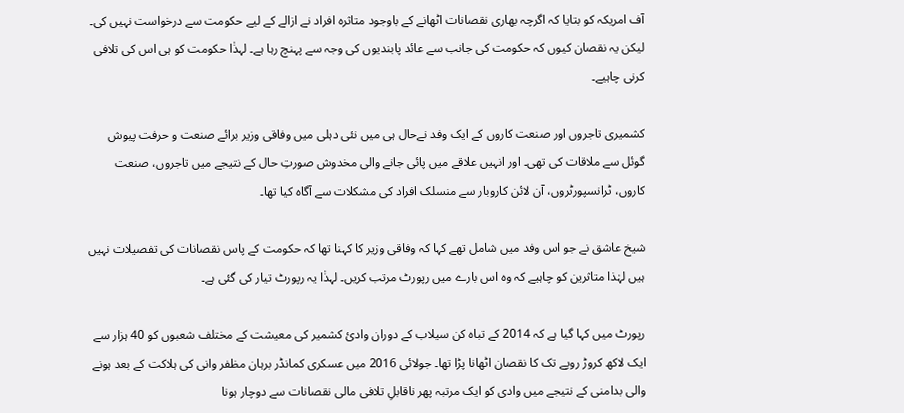آف امریکہ کو بتایا کہ اگرچہ بھاری نقصانات اٹھانے کے باوجود متاثرہ افراد نے ازالے کے لیے حکومت سے درخواست نہیں کی۔ لیکن یہ نقصان کیوں کہ حکومت کی جانب سے عائد پابندیوں کی وجہ سے پہنچ رہا ہے۔ لہذٰا حکومت کو ہی اس کی تلافی کرنی چاہیے۔

کشمیری تاجروں اور صنعت کاروں کے ایک وفد نےحال ہی میں نئی دہلی میں وفاقی وزیر برائے صنعت و حرفت پیوش گوئل سے ملاقات کی تھی۔ اور انہیں علاقے میں پائی جانے والی مخدوش صورتِ حال کے نتیجے میں تاجروں، صنعت کاروں، ٹرانسپورٹروں، آن لائن کاروبار سے منسلک افراد کی مشکلات سے آگاہ کیا تھا۔

شیخ عاشق نے جو اس وفد میں شامل تھے کہا کہ وفاقی وزیر کا کہنا تھا کہ حکومت کے پاس نقصانات کی تفصیلات نہیں ہیں لہٰذا متاثرین کو چاہیے کہ وہ اس بارے میں رپورٹ مرتب کریں۔ لہذٰا یہ رپورٹ تیار کی گئی ہے۔

رپورٹ میں کہا گیا ہے کہ 2014 کے تباہ کن سیلاب کے دوران وادئ کشمیر کی معیشت کے مختلف شعبوں کو 40 ہزار سے ایک لاکھ کروڑ روپے تک کا نقصان اٹھانا پڑا تھا۔ جولائی 2016 میں عسکری کمانڈر برہان مظفر وانی کی ہلاکت کے بعد ہونے والی بدامنی کے نتیجے میں وادی کو ایک مرتبہ پھر ناقابلِ تلافی مالی نقصانات سے دوچار ہونا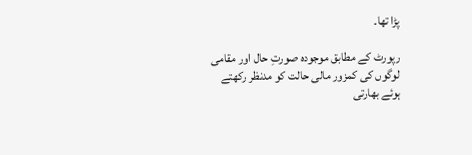پڑا تھا۔

رپورٹ کے مطابق موجودہ صورتِ حال اور مقامی لوگوں کی کمزور مالی حالت کو مدنظر رکھتے ہوئے بھارتی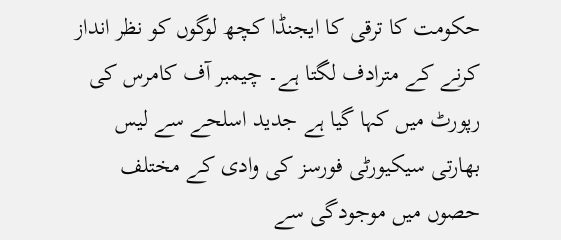حکومت کا ترقی کا ایجنڈا کچھ لوگوں کو نظر انداز کرنے کے مترادف لگتا ہے۔ چیمبر آف کامرس کی رپورٹ میں کہا گیا ہے جدید اسلحے سے لیس بھارتی سیکیورٹی فورسز کی وادی کے مختلف حصوں میں موجودگی سے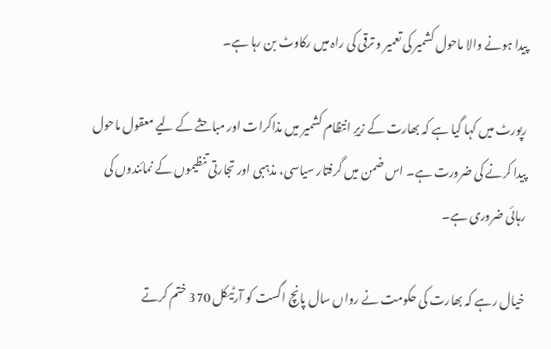پیدا ہونے والا ماحول کشمیر کی تعمیر و ترقی کی راہ میں رکاوٹ بن رہا ہے۔

رپورٹ میں کہا گیا ہے کہ بھارت کے زیرِ انتظام کشمیر میں مذاکرات اور مباحثے کے لیے معقول ماحول پیدا کرنے کی ضرورت ہے۔ اس ضمن میں گرفتار سیاسی، مذہبی اور تجارتی تنظیموں کے نمائندوں کی رہائی ضروری ہے۔

خیال رہے کہ بھارت کی حکومت نے رواں سال پانچ اگست کو آرٹیکل 370 ختم کرتے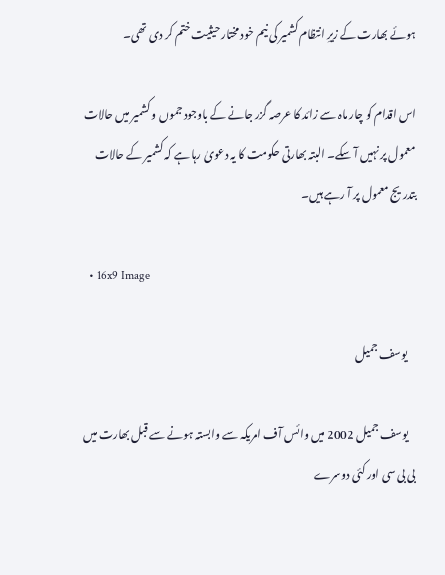ہوئے بھارت کے زیرِ انتظام کشمیر کی نیم خود مختار حیثیت ختم کر دی تھی۔

اس اقدام کو چار ماہ سے زائد کا عرصہ گزر جانے کے باوجود جموں و کشمیر میں حالات معمول پر نہیں آ سکے۔ البتہ بھارتی حکومت کا یہ دعویٰ رہا ہے کہ کشمیر کے حالات بتدریج معمول پر آ رہے ہیں۔

  • 16x9 Image

    یوسف جمیل

    یوسف جمیل 2002 میں وائس آف امریکہ سے وابستہ ہونے سے قبل بھارت میں بی بی سی اور کئی دوسرے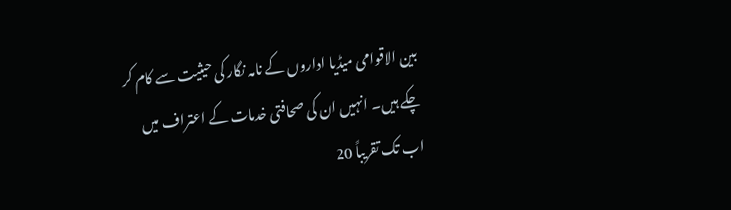بین الاقوامی میڈیا اداروں کے نامہ نگار کی حیثیت سے کام کر چکے ہیں۔ انہیں ان کی صحافتی خدمات کے اعتراف میں اب تک تقریباً 20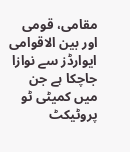مقامی، قومی اور بین الاقوامی ایوارڈز سے نوازا جاچکا ہے جن میں کمیٹی ٹو پروٹیکٹ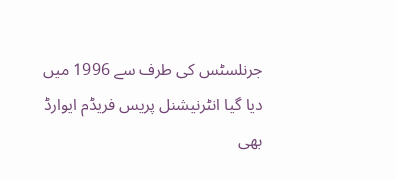جرنلسٹس کی طرف سے 1996 میں دیا گیا انٹرنیشنل پریس فریڈم ایوارڈ بھی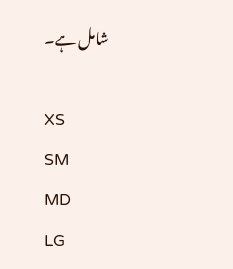شامل ہے۔

XS
SM
MD
LG